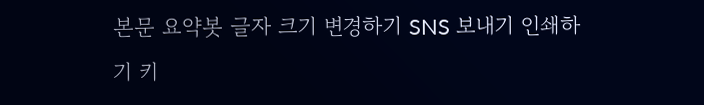본문 요약봇 글자 크기 변경하기 SNS 보내기 인쇄하기 키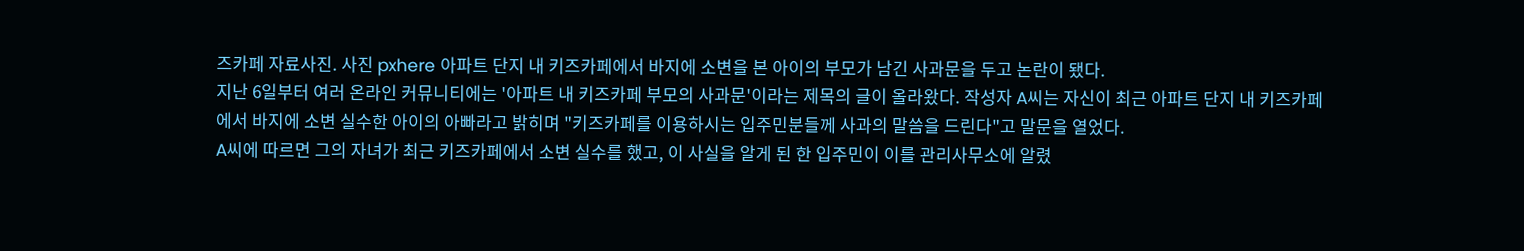즈카페 자료사진. 사진 pxhere 아파트 단지 내 키즈카페에서 바지에 소변을 본 아이의 부모가 남긴 사과문을 두고 논란이 됐다.
지난 6일부터 여러 온라인 커뮤니티에는 '아파트 내 키즈카페 부모의 사과문'이라는 제목의 글이 올라왔다. 작성자 A씨는 자신이 최근 아파트 단지 내 키즈카페에서 바지에 소변 실수한 아이의 아빠라고 밝히며 "키즈카페를 이용하시는 입주민분들께 사과의 말씀을 드린다"고 말문을 열었다.
A씨에 따르면 그의 자녀가 최근 키즈카페에서 소변 실수를 했고, 이 사실을 알게 된 한 입주민이 이를 관리사무소에 알렸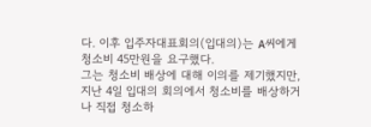다. 이후 입주자대표회의(입대의)는 A씨에게 청소비 45만원을 요구했다.
그는 청소비 배상에 대해 이의를 제기했지만, 지난 4일 입대의 회의에서 청소비를 배상하거나 직접 청소하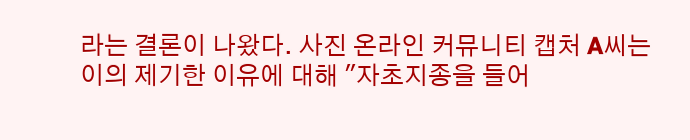라는 결론이 나왔다. 사진 온라인 커뮤니티 캡처 A씨는 이의 제기한 이유에 대해 "자초지종을 들어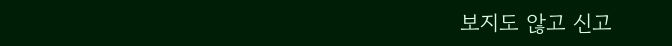보지도 않고 신고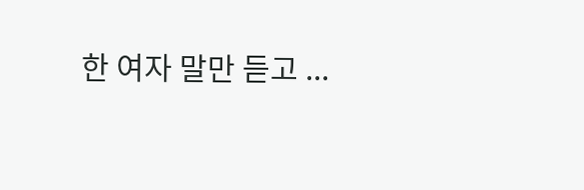한 여자 말만 듣고 ...